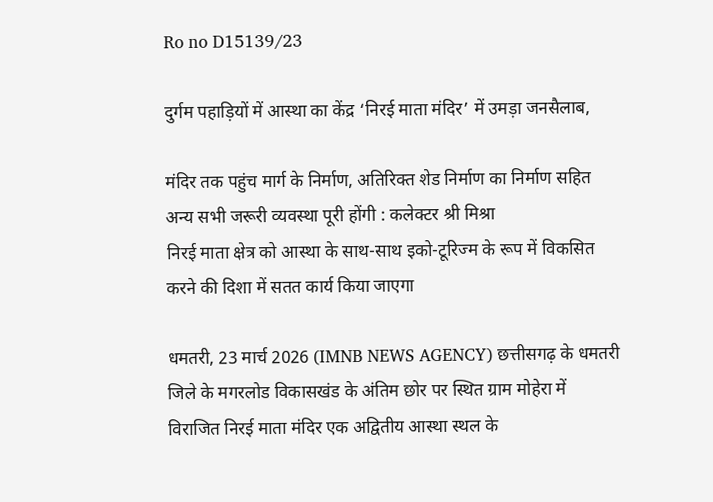Ro no D15139/23

दुर्गम पहाड़ियों में आस्था का केंद्र ‘निरई माता मंदिर’ में उमड़ा जनसैलाब,

मंदिर तक पहुंच मार्ग के निर्माण, अतिरिक्त शेड निर्माण का निर्माण सहित अन्य सभी जरूरी व्यवस्था पूरी होंगी : कलेक्टर श्री मिश्रा
निरई माता क्षेत्र को आस्था के साथ-साथ इको-टूरिज्म के रूप में विकसित करने की दिशा में सतत कार्य किया जाएगा

धमतरी, 23 मार्च 2026 (IMNB NEWS AGENCY) छत्तीसगढ़ के धमतरी जिले के मगरलोड विकासखंड के अंतिम छोर पर स्थित ग्राम मोहेरा में विराजित निरई माता मंदिर एक अद्वितीय आस्था स्थल के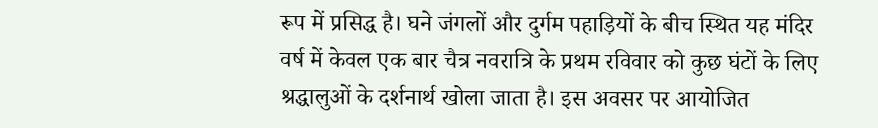रूप में प्रसिद्ध है। घने जंगलों और दुर्गम पहाड़ियों के बीच स्थित यह मंदिर वर्ष में केवल एक बार चैत्र नवरात्रि के प्रथम रविवार को कुछ घंटों के लिए श्रद्धालुओं के दर्शनार्थ खोला जाता है। इस अवसर पर आयोजित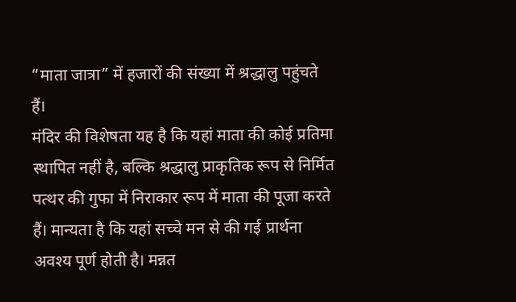“माता जात्रा” में हजारों की संख्या में श्रद्धालु पहुंचते हैं।
मंदिर की विशेषता यह है कि यहां माता की कोई प्रतिमा स्थापित नहीं है, बल्कि श्रद्धालु प्राकृतिक रूप से निर्मित पत्थर की गुफा में निराकार रूप में माता की पूजा करते हैं। मान्यता है कि यहां सच्चे मन से की गई प्रार्थना अवश्य पूर्ण होती है। मन्नत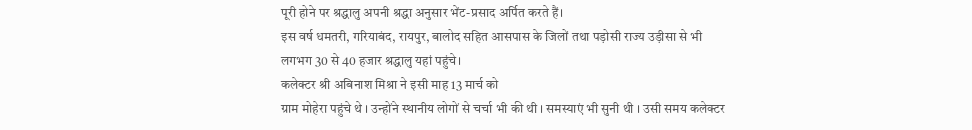पूरी होने पर श्रद्धालु अपनी श्रद्धा अनुसार भेंट-प्रसाद अर्पित करते हैं।
इस वर्ष धमतरी, गरियाबंद, रायपुर, बालोद सहित आसपास के जिलों तथा पड़ोसी राज्य उड़ीसा से भी लगभग 30 से 40 हजार श्रद्धालु यहां पहुंचे।
कलेक्टर श्री अबिनाश मिश्रा ने इसी माह 13 मार्च को
ग्राम मोहेरा पहुंचे थे । उन्होंने स्थानीय लोगों से चर्चा भी की थी । समस्याएं भी सुनी थी । उसी समय कलेक्टर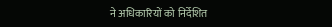ने अधिकारियों को निर्देशित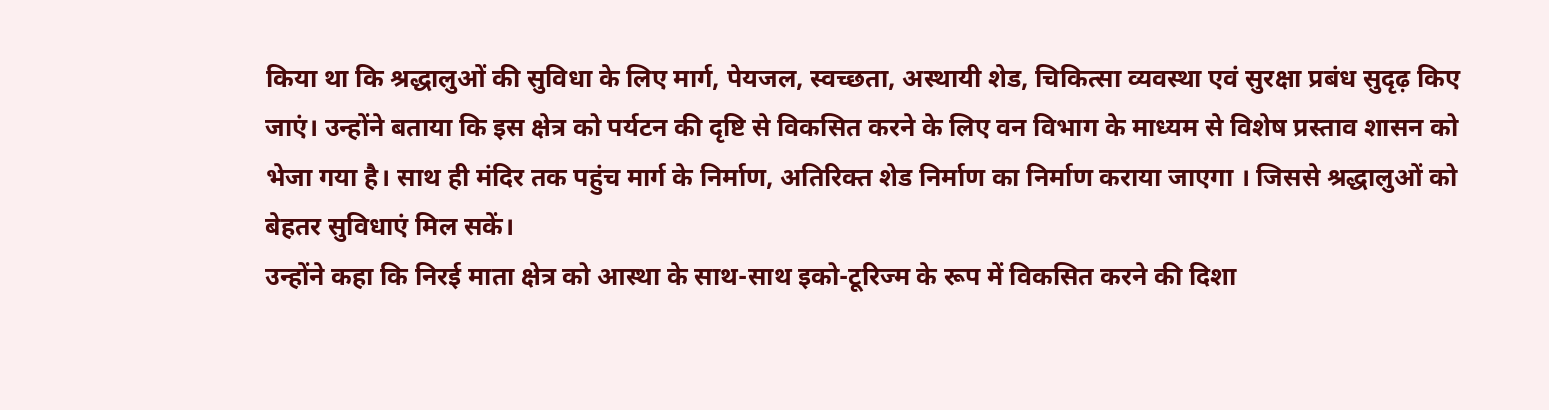किया था कि श्रद्धालुओं की सुविधा के लिए मार्ग, पेयजल, स्वच्छता, अस्थायी शेड, चिकित्सा व्यवस्था एवं सुरक्षा प्रबंध सुदृढ़ किए जाएं। उन्होंने बताया कि इस क्षेत्र को पर्यटन की दृष्टि से विकसित करने के लिए वन विभाग के माध्यम से विशेष प्रस्ताव शासन को भेजा गया है। साथ ही मंदिर तक पहुंच मार्ग के निर्माण, अतिरिक्त शेड निर्माण का निर्माण कराया जाएगा । जिससे श्रद्धालुओं को बेहतर सुविधाएं मिल सकें।
उन्होंने कहा कि निरई माता क्षेत्र को आस्था के साथ-साथ इको-टूरिज्म के रूप में विकसित करने की दिशा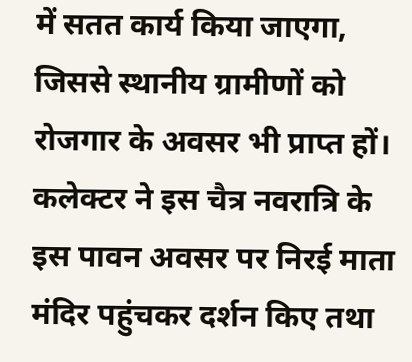में सतत कार्य किया जाएगा, जिससे स्थानीय ग्रामीणों को रोजगार के अवसर भी प्राप्त हों।
कलेक्टर ने इस चैत्र नवरात्रि के इस पावन अवसर पर निरई माता मंदिर पहुंचकर दर्शन किए तथा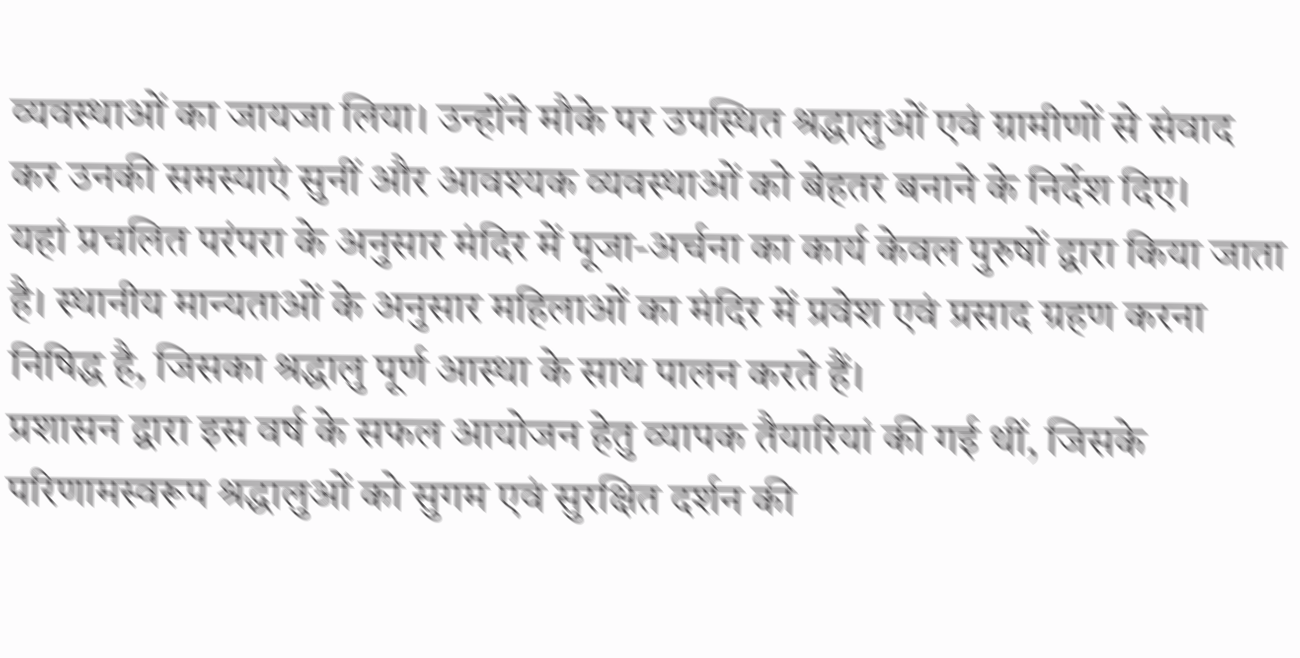व्यवस्थाओं का जायजा लिया। उन्होंने मौके पर उपस्थित श्रद्धालुओं एवं ग्रामीणों से संवाद कर उनकी समस्याएं सुनीं और आवश्यक व्यवस्थाओं को बेहतर बनाने के निर्देश दिए।
यहां प्रचलित परंपरा के अनुसार मंदिर में पूजा-अर्चना का कार्य केवल पुरुषों द्वारा किया जाता है। स्थानीय मान्यताओं के अनुसार महिलाओं का मंदिर में प्रवेश एवं प्रसाद ग्रहण करना निषिद्ध है, जिसका श्रद्धालु पूर्ण आस्था के साथ पालन करते हैं।
प्रशासन द्वारा इस वर्ष के सफल आयोजन हेतु व्यापक तैयारियां की गई थीं, जिसके परिणामस्वरूप श्रद्धालुओं को सुगम एवं सुरक्षित दर्शन की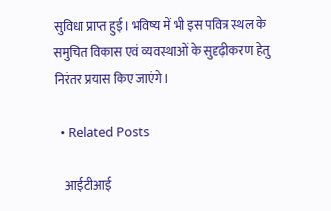सुविधा प्राप्त हुई। भविष्य में भी इस पवित्र स्थल के समुचित विकास एवं व्यवस्थाओं के सुदृढ़ीकरण हेतु निरंतर प्रयास किए जाएंगे।

  • Related Posts

    आईटीआई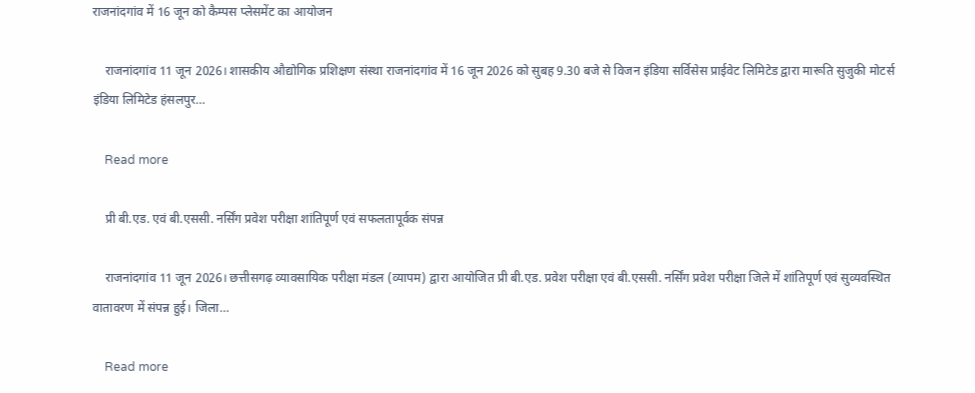राजनांदगांव में 16 जून को कैम्पस प्लेसमेंट का आयोजन

    राजनांदगांव 11 जून 2026। शासकीय औद्योगिक प्रशिक्षण संस्था राजनांदगांव में 16 जून 2026 को सुबह 9.30 बजे से विजन इंडिया सर्विसेस प्राईवेट लिमिटेड द्वारा मारूति सुजुकी मोटर्स इंडिया लिमिटेड हंसलपुर…

    Read more

    प्री बी.एड. एवं बी.एससी. नर्सिंग प्रवेश परीक्षा शांतिपूर्ण एवं सफलतापूर्वक संपन्न

    राजनांदगांव 11 जून 2026। छत्तीसगढ़ व्यावसायिक परीक्षा मंडल (व्यापम) द्वारा आयोजित प्री बी.एड. प्रवेश परीक्षा एवं बी.एससी. नर्सिंग प्रवेश परीक्षा जिले में शांतिपूर्ण एवं सुव्यवस्थित वातावरण में संपन्न हुई। जिला…

    Read more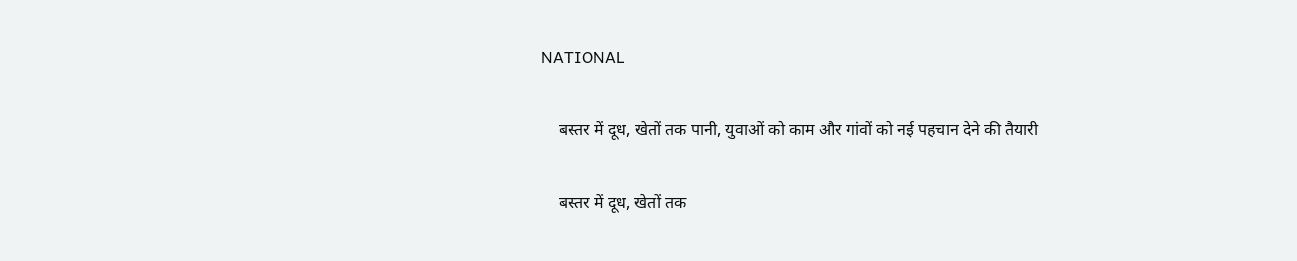NATIONAL

    बस्तर में दूध, खेतों तक पानी, युवाओं को काम और गांवों को नई पहचान देने की तैयारी

    बस्तर में दूध, खेतों तक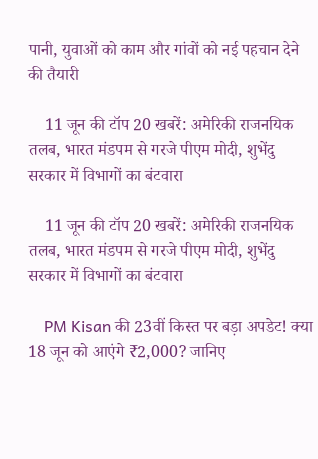पानी, युवाओं को काम और गांवों को नई पहचान देने की तैयारी

    11 जून की टॉप 20 खबरें: अमेरिकी राजनयिक तलब, भारत मंडपम से गरजे पीएम मोदी, शुभेंदु सरकार में विभागों का बंटवारा

    11 जून की टॉप 20 खबरें: अमेरिकी राजनयिक तलब, भारत मंडपम से गरजे पीएम मोदी, शुभेंदु सरकार में विभागों का बंटवारा

    PM Kisan की 23वीं किस्त पर बड़ा अपडेट! क्या 18 जून को आएंगे ₹2,000? जानिए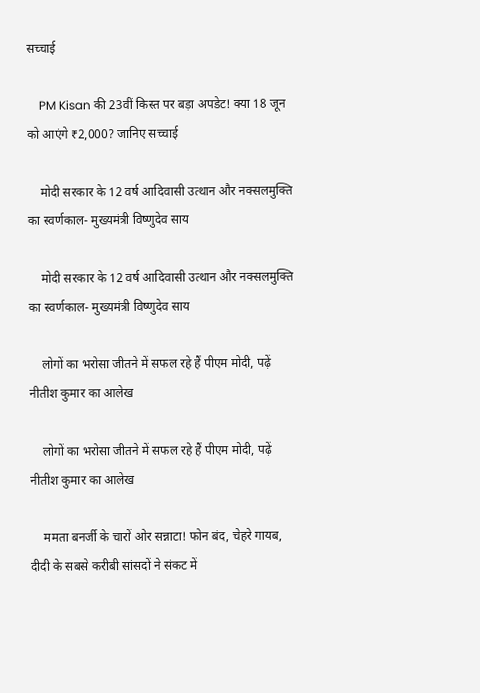सच्चाई

    PM Kisan की 23वीं किस्त पर बड़ा अपडेट! क्या 18 जून को आएंगे ₹2,000? जानिए सच्चाई

    मोदी सरकार के 12 वर्ष आदिवासी उत्थान और नक्सलमुक्ति का स्वर्णकाल- मुख्यमंत्री विष्णुदेव साय

    मोदी सरकार के 12 वर्ष आदिवासी उत्थान और नक्सलमुक्ति का स्वर्णकाल- मुख्यमंत्री विष्णुदेव साय

    लोगों का भरोसा जीतने में सफल रहे हैं पीएम मोदी, पढ़ें नीतीश कुमार का आलेख

    लोगों का भरोसा जीतने में सफल रहे हैं पीएम मोदी, पढ़ें नीतीश कुमार का आलेख

    ममता बनर्जी के चारों ओर सन्नाटा! फोन बंद, चेहरे गायब, दीदी के सबसे करीबी सांसदों ने संकट में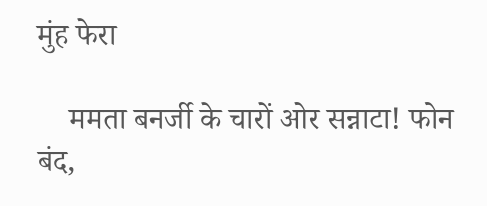मुंह फेरा

    ममता बनर्जी के चारों ओर सन्नाटा! फोन बंद,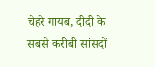चेहरे गायब, दीदी के सबसे करीबी सांसदों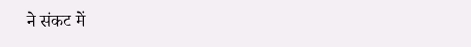ने संकट में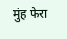मुंह फेरा